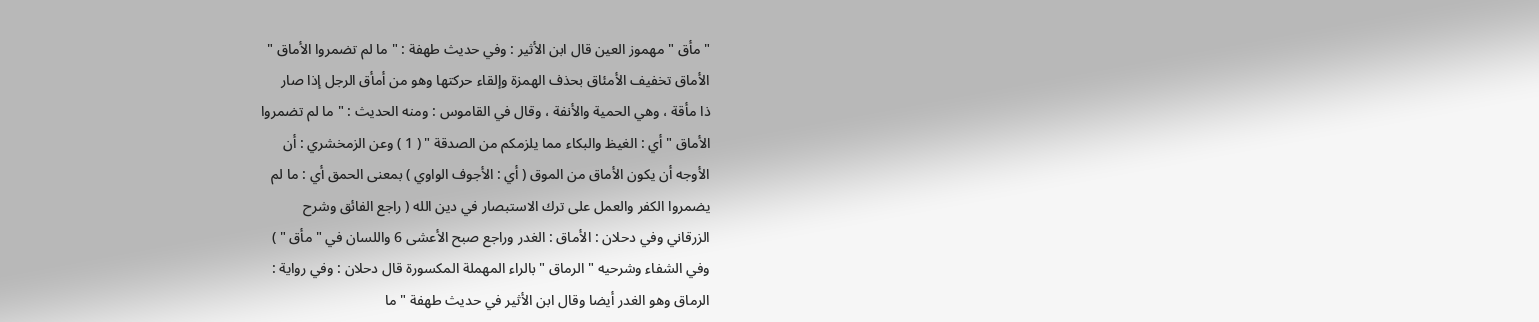" مأق " مهموز العين قال ابن الأثير : وفي حديث طهفة : " ما لم تضمروا الأماق "
الأماق تخفيف الأمئاق بحذف الهمزة وإلقاء حركتها وهو من أمأق الرجل إذا صار
ذا مأقة ، وهي الحمية والأنفة ، وقال في القاموس : ومنه الحديث : " ما لم تضمروا
الأماق " أي : الغيظ والبكاء مما يلزمكم من الصدقة " ( 1 ) وعن الزمخشري : أن
الأوجه أن يكون الأماق من الموق ( أي : الأجوف الواوي ) بمعنى الحمق أي : ما لم
يضمروا الكفر والعمل على ترك الاستبصار في دين الله ( راجع الفائق وشرح
الزرقاني وفي دحلان : الأماق : الغدر وراجع صبح الأعشى 6 واللسان في " مأق " )
وفي الشفاء وشرحيه " الرماق " بالراء المهملة المكسورة قال دحلان : وفي رواية :
الرماق وهو الغدر أيضا وقال ابن الأثير في حديث طهفة " ما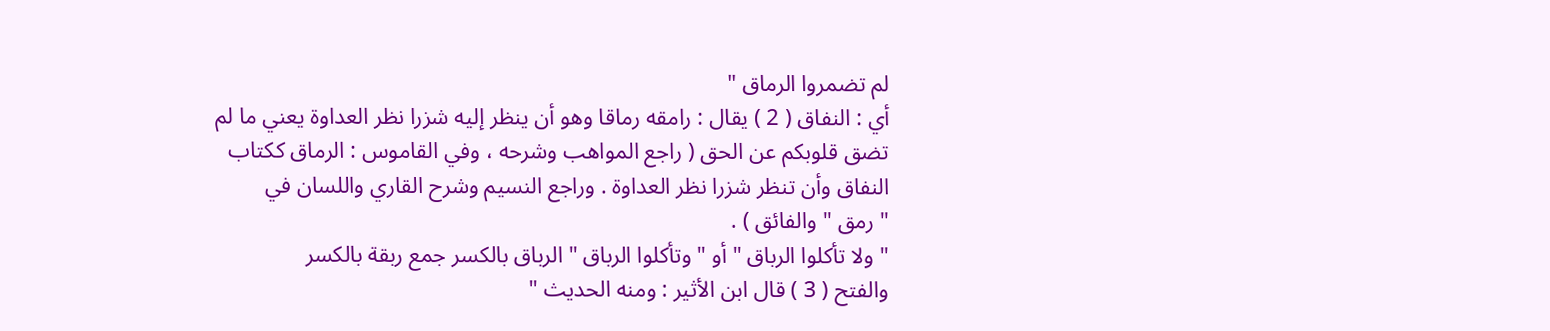لم تضمروا الرماق "
أي : النفاق ( 2 ) يقال : رامقه رماقا وهو أن ينظر إليه شزرا نظر العداوة يعني ما لم
تضق قلوبكم عن الحق ( راجع المواهب وشرحه ، وفي القاموس : الرماق ككتاب
النفاق وأن تنظر شزرا نظر العداوة . وراجع النسيم وشرح القاري واللسان في
" رمق " والفائق ) .
" ولا تأكلوا الرباق " أو " وتأكلوا الرباق " الرباق بالكسر جمع ربقة بالكسر
والفتح ( 3 ) قال ابن الأثير : ومنه الحديث "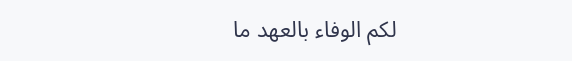لكم الوفاء بالعهد ما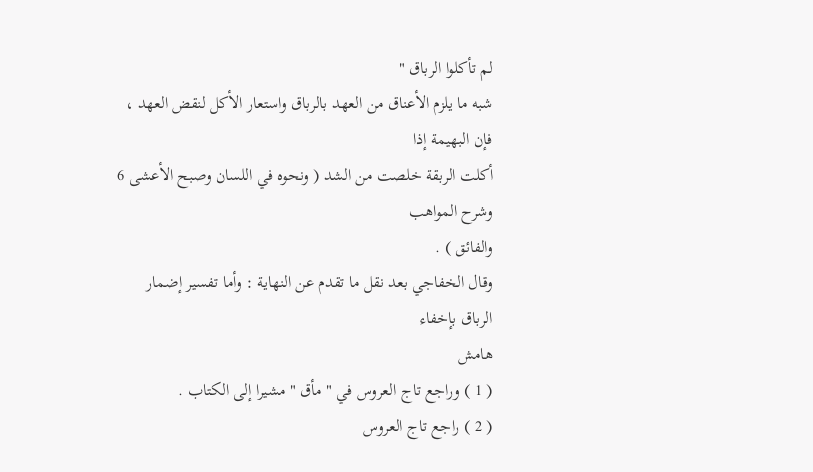لم تأكلوا الرباق "
شبه ما يلزم الأعناق من العهد بالرباق واستعار الأكل لنقض العهد ، فإن البهيمة إذا
أكلت الربقة خلصت من الشد ( ونحوه في اللسان وصبح الأعشى 6 وشرح المواهب
والفائق ) .
وقال الخفاجي بعد نقل ما تقدم عن النهاية : وأما تفسير إضمار الرباق بإخفاء
هامش
( 1 ) وراجع تاج العروس في " مأق " مشيرا إلى الكتاب .
( 2 ) راجع تاج العروس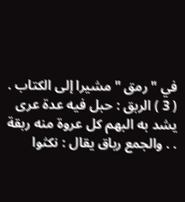في " رمق " مشيرا إلى الكتاب .
( 3 ) الربق : حبل فيه عدة عرى يشد به البهم كل عروة منه ربقة . . والجمع رباق يقال : نكثوا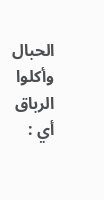الحبال وأكلوا
الرباق أي :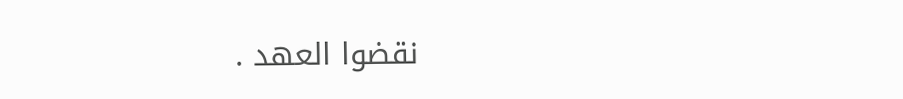نقضوا العهد .